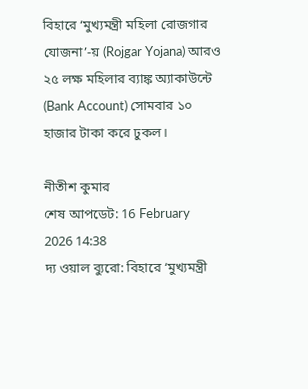বিহারে ‘মুখ্যমন্ত্রী মহিলা রোজগার যোজনা’-য় (Rojgar Yojana) আরও ২৫ লক্ষ মহিলার ব্যাঙ্ক অ্যাকাউন্টে (Bank Account) সোমবার ১০ হাজার টাকা করে ঢুকল।

নীতীশ কুমার
শেষ আপডেট: 16 February 2026 14:38
দ্য ওয়াল ব্যুরো: বিহারে ‘মুখ্যমন্ত্রী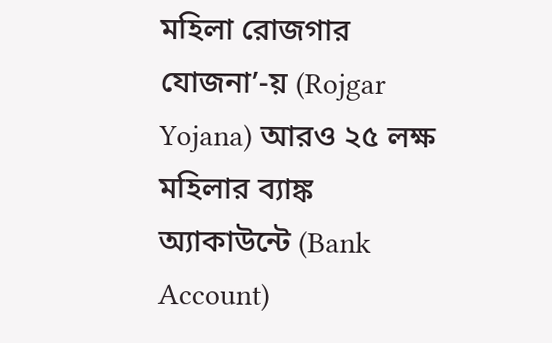মহিলা রোজগার যোজনা’-য় (Rojgar Yojana) আরও ২৫ লক্ষ মহিলার ব্যাঙ্ক অ্যাকাউন্টে (Bank Account)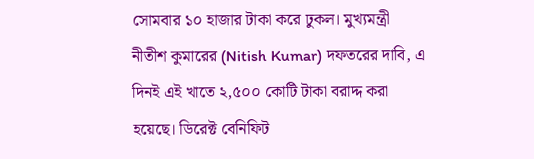সোমবার ১০ হাজার টাকা করে ঢুকল। মুখ্যমন্ত্রী নীতীশ কুমারের (Nitish Kumar) দফতরের দাবি, এ দিনই এই খাতে ২,৫০০ কোটি টাকা বরাদ্দ করা হয়েছে। ডিরেক্ট বেনিফিট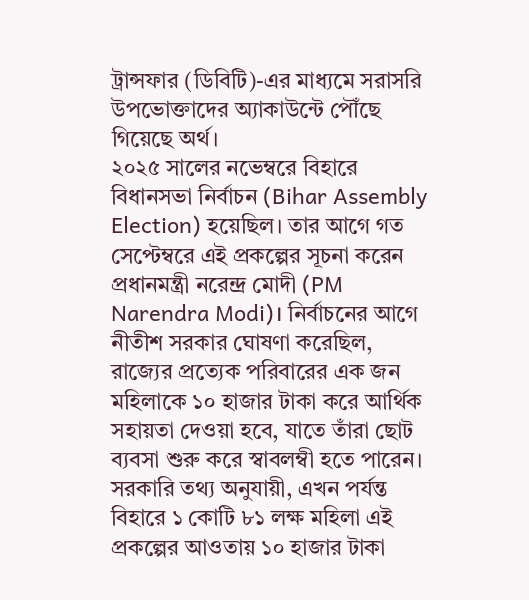ট্রান্সফার (ডিবিটি)-এর মাধ্যমে সরাসরি উপভোক্তাদের অ্যাকাউন্টে পৌঁছে গিয়েছে অর্থ।
২০২৫ সালের নভেম্বরে বিহারে বিধানসভা নির্বাচন (Bihar Assembly Election) হয়েছিল। তার আগে গত সেপ্টেম্বরে এই প্রকল্পের সূচনা করেন প্রধানমন্ত্রী নরেন্দ্র মোদী (PM Narendra Modi)। নির্বাচনের আগে নীতীশ সরকার ঘোষণা করেছিল, রাজ্যের প্রত্যেক পরিবারের এক জন মহিলাকে ১০ হাজার টাকা করে আর্থিক সহায়তা দেওয়া হবে, যাতে তাঁরা ছোট ব্যবসা শুরু করে স্বাবলম্বী হতে পারেন। সরকারি তথ্য অনুযায়ী, এখন পর্যন্ত বিহারে ১ কোটি ৮১ লক্ষ মহিলা এই প্রকল্পের আওতায় ১০ হাজার টাকা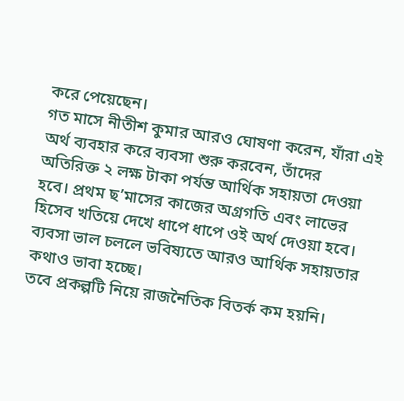করে পেয়েছেন।
গত মাসে নীতীশ কুমার আরও ঘোষণা করেন, যাঁরা এই অর্থ ব্যবহার করে ব্যবসা শুরু করবেন, তাঁদের অতিরিক্ত ২ লক্ষ টাকা পর্যন্ত আর্থিক সহায়তা দেওয়া হবে। প্রথম ছ’মাসের কাজের অগ্রগতি এবং লাভের হিসেব খতিয়ে দেখে ধাপে ধাপে ওই অর্থ দেওয়া হবে। ব্যবসা ভাল চললে ভবিষ্যতে আরও আর্থিক সহায়তার কথাও ভাবা হচ্ছে।
তবে প্রকল্পটি নিয়ে রাজনৈতিক বিতর্ক কম হয়নি।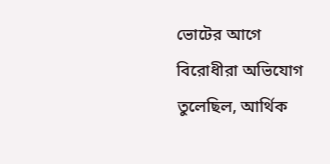ভোটের আগে বিরোধীরা অভিযোগ তুলেছিল, আর্থিক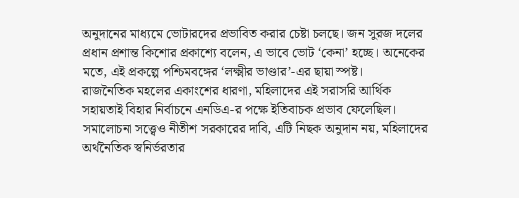অনুদানের মাধ্যমে ভোটারদের প্রভাবিত করার চেষ্টা চলছে। জন সুরজ দলের প্রধান প্রশান্ত কিশোর প্রকাশ্যে বলেন, এ ভাবে ভোট ‘কেনা’ হচ্ছে। অনেকের মতে, এই প্রকল্পে পশ্চিমবঙ্গের ‘লক্ষ্মীর ভাণ্ডার’-এর ছায়া স্পষ্ট।
রাজনৈতিক মহলের একাংশের ধারণা, মহিলাদের এই সরাসরি আর্থিক সহায়তাই বিহার নির্বাচনে এনডিএ-র পক্ষে ইতিবাচক প্রভাব ফেলেছিল।
সমালোচনা সত্ত্বেও নীতীশ সরকারের দাবি, এটি নিছক অনুদান নয়, মহিলাদের অর্থনৈতিক স্বনির্ভরতার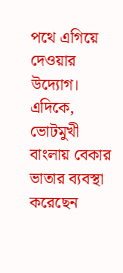পথে এগিয়ে দেওয়ার উদ্যোগ।
এদিকে, ভোটমুখী বাংলায় বেকার ভাতার ব্যবস্থা করেছেন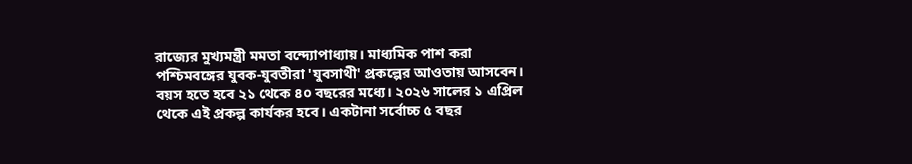রাজ্যের মুখ্যমন্ত্রী মমতা বন্দ্যোপাধ্যায়। মাধ্যমিক পাশ করা পশ্চিমবঙ্গের যুবক-যুবতীরা 'যুবসাথী' প্রকল্পের আওতায় আসবেন। বয়স হতে হবে ২১ থেকে ৪০ বছরের মধ্যে। ২০২৬ সালের ১ এপ্রিল থেকে এই প্রকল্প কার্যকর হবে। একটানা সর্বোচ্চ ৫ বছর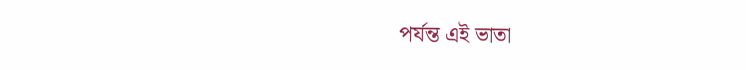পর্যন্ত এই ভাতা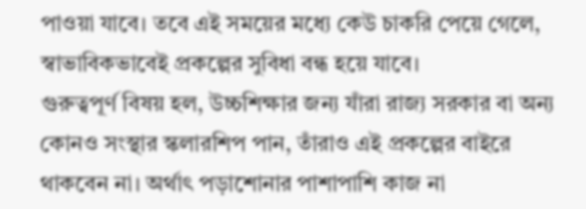পাওয়া যাবে। তবে এই সময়ের মধ্যে কেউ চাকরি পেয়ে গেলে, স্বাভাবিকভাবেই প্রকল্পের সুবিধা বন্ধ হয়ে যাবে।
গুরুত্বপূর্ণ বিষয় হল, উচ্চশিক্ষার জন্য যাঁরা রাজ্য সরকার বা অন্য কোনও সংস্থার স্কলারশিপ পান, তাঁরাও এই প্রকল্পের বাইরে থাকবেন না। অর্থাৎ পড়াশোনার পাশাপাশি কাজ না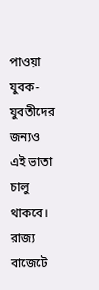পাওয়া যুবক-যুবতীদের জন্যও এই ভাতা চালু থাকবে। রাজ্য বাজেটে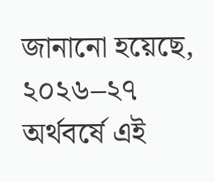জানানো হয়েছে, ২০২৬–২৭ অর্থবর্ষে এই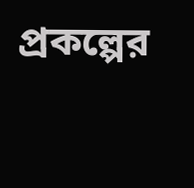প্রকল্পের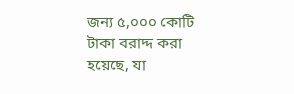জন্য ৫,০০০ কোটি টাকা বরাদ্দ করা হয়েছে, যা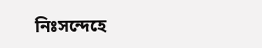নিঃসন্দেহে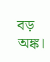বড় অঙ্ক।